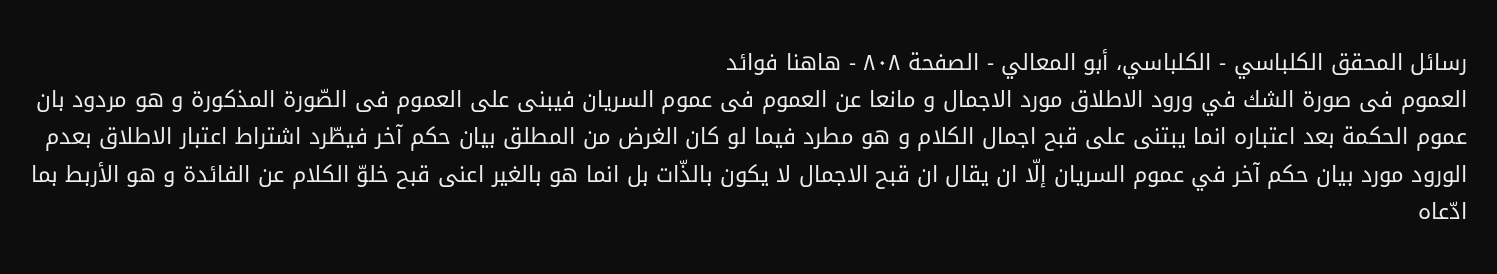رسائل المحقق الكلباسي - الكلباسي، أبو المعالي - الصفحة ٨٠٨ - هاهنا فوائد
العموم فى صورة الشك في ورود الاطلاق مورد الاجمال و مانعا عن العموم فى عموم السريان فيبنى على العموم فى الصّورة المذكورة و هو مردود بان عموم الحكمة بعد اعتباره انما يبتنى على قبح اجمال الكلام و هو مطرد فيما لو كان الغرض من المطلق بيان حكم آخر فيطّرد اشتراط اعتبار الاطلاق بعدم الورود مورد بيان حكم آخر في عموم السريان إلّا ان يقال ان قبح الاجمال لا يكون بالذّات بل انما هو بالغير اعنى قبح خلوّ الكلام عن الفائدة و هو الأربط بما ادّعاه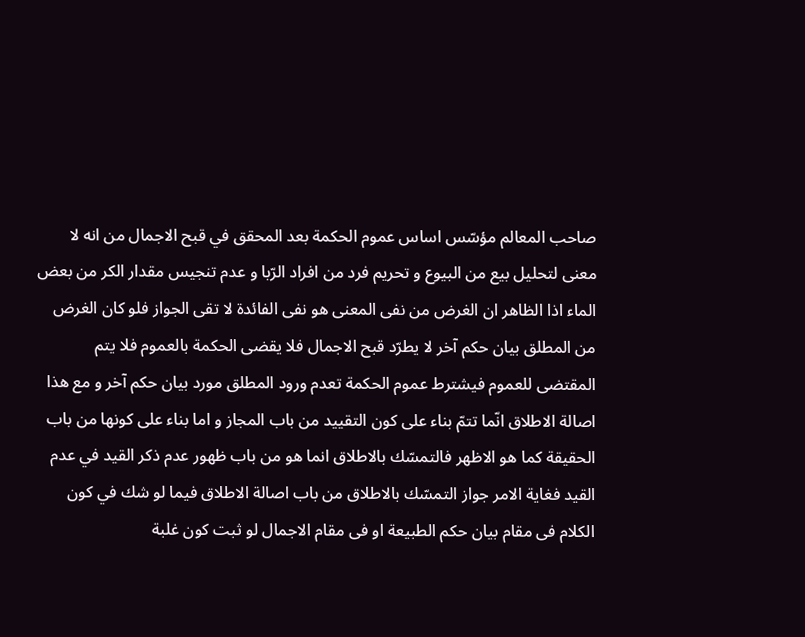صاحب المعالم مؤسّس اساس عموم الحكمة بعد المحقق في قبح الاجمال من انه لا معنى لتحليل بيع من البيوع و تحريم فرد من افراد الرّبا و عدم تنجيس مقدار الكر من بعض الماء اذا الظاهر ان الغرض من نفى المعنى هو نفى الفائدة لا تقى الجواز فلو كان الغرض من المطلق بيان حكم آخر لا يطرّد قبح الاجمال فلا يقضى الحكمة بالعموم فلا يتم المقتضى للعموم فيشترط عموم الحكمة تعدم ورود المطلق مورد بيان حكم آخر و مع هذا اصالة الاطلاق انّما تتمّ بناء على كون التقييد من باب المجاز و اما بناء على كونها من باب الحقيقة كما هو الاظهر فالتمسّك بالاطلاق انما هو من باب ظهور عدم ذكر القيد في عدم القيد فغاية الامر جواز التمسّك بالاطلاق من باب اصالة الاطلاق فيما لو شك في كون الكلام فى مقام بيان حكم الطبيعة او فى مقام الاجمال لو ثبت كون غلبة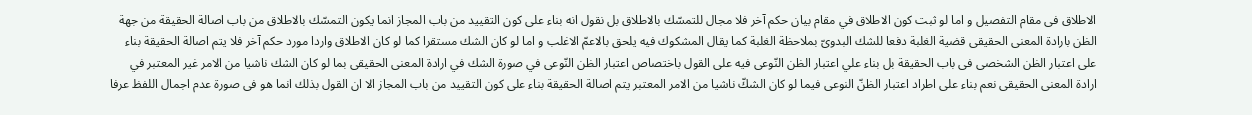الاطلاق فى مقام التفصيل و اما لو ثبت كون الاطلاق في مقام بيان حكم آخر فلا مجال للتمسّك بالاطلاق بل نقول انه بناء على كون التقييد من باب المجاز انما يكون التمسّك بالاطلاق من باب اصالة الحقيقة من جهة الظن بارادة المعنى الحقيقى قضية الغلبة دفعا للشك البدوىّ بملاحظة الغلبة كما يقال المشكوك فيه يلحق بالاعمّ الاغلب و اما لو كان الشك مستقرا كما لو كان الاطلاق واردا مورد حكم آخر فلا يتم اصالة الحقيقة بناء على اعتبار الظن الشخصى فى باب الحقيقة بل بناء علي اعتبار الظن النّوعى فيه على القول باختصاص اعتبار الظن النّوعى في صورة الشك في ارادة المعنى الحقيقى بما لو كان الشك ناشيا من الامر غير المعتبر في ارادة المعنى الحقيقى نعم بناء على اطراد اعتبار الظنّ النوعى فيما لو كان الشكّ ناشيا من الامر المعتبر يتم اصالة الحقيقة بناء على كون التقييد من باب المجاز الا ان القول بذلك انما هو فى صورة عدم اجمال اللفظ عرفا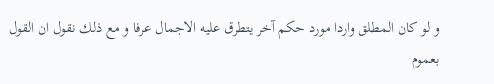و لو كان المطلق واردا مورد حكم آخر يتطرق عليه الاجمال عرفا و مع ذلك نقول ان القول بعموم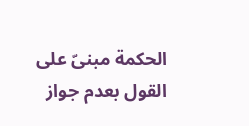الحكمة مبنىّ على القول بعدم جواز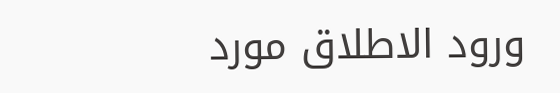ورود الاطلاق مورد